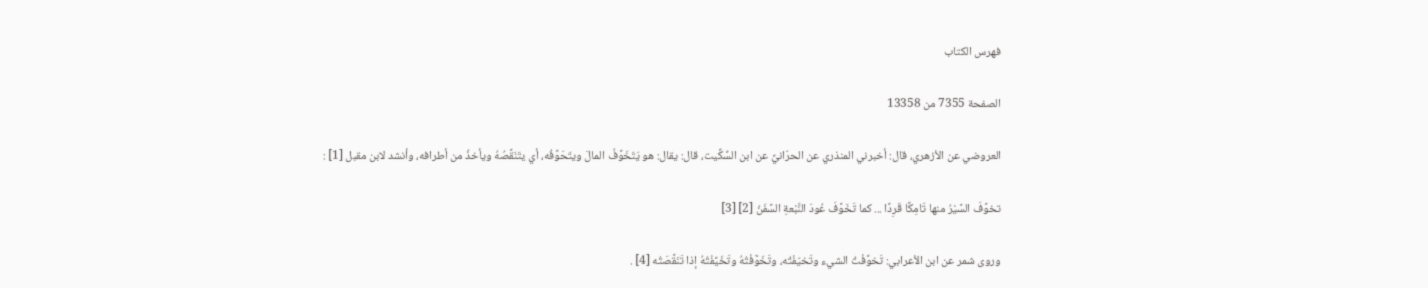فهرس الكتاب

الصفحة 7355 من 13358

العروضي عن الأزهري، قال: أخبرني المنذري عن الحرّانيِّ عن ابن السِّكِّيت، قال: يقال: هو يَتَخَوَّفُ المالَ ويتَحَوَّفُه، أي يتَنَقَّصُهُ ويأخذُ من أطرافه، وأنشد لابن مقبل [1] :

تخوَّفَ السَّيْرُ منها تَامِكًا قَرِدًا ... كما تَخَوَّفَ عُودَ النَّبْعةِ السَّفَنُ [2] [3]

وروى شمر عن ابن الأعرابي: تَخوَّفْتُ الشيء وتَخيّفْتُه، وتَخَوَّفْتُهُ وتَخَيَّفْتُهُ إذا تَنَقَّصَتُه [4] .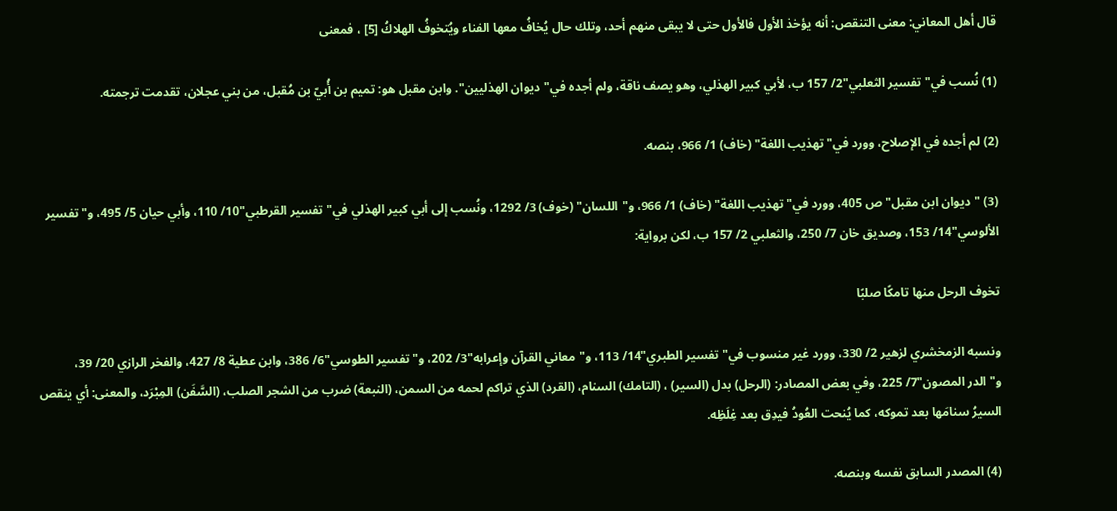قال أهل المعاني: معنى التنقص: أنه يؤخذ الأول فالأول حتى لا يبقى منهم أحد، وتلك حال يُخافُ معها الفناء ويُتخوفُ الهلاكُ [5] ، فمعنى

(1) نُسب في"تفسير الثعلبي"2/ 157 ب، لأبي كبير الهذلي، وهو يصف ناقة، ولم أجده في"ديوان الهذليين". وابن مقبل هو: تميم بن أُبيّ بن مُقبل، من بني عجلان، تقدمت ترجمته.

(2) لم أجده في الإصلاح، وورد في"تهذيب اللغة" (خاف) 1/ 966، بنصه.

(3) "ديوان ابن مقبل"ص 405، وورد في"تهذيب اللغة" (خاف) 1/ 966، و"اللسان" (خوف) 3/ 1292، ونُسب إلى أبي كبير الهذلي في"تفسير القرطبي"10/ 110، وأبي حيان 5/ 495، و"تفسير الألوسي"14/ 153، وصديق خان 7/ 250، والثعلبي 2/ 157 ب، لكن برواية:

تخوف الرحل منها تامكًا صلبًا

ونسبه الزمخشري لزهير 2/ 330، وورد غير منسوب في"تفسير الطبري"14/ 113، و"معاني القرآن وإعرابه"3/ 202، و"تفسير الطوسي"6/ 386، وابن عطية 8/ 427، والفخر الرازي 20/ 39، و"الدر المصون"7/ 225، وفي بعض المصادر: (الرحل) بدل (السير) ، (التامك) السنام، (القرد) الذي تراكم لحمه من السمن، (النبعة) ضرب من الشجر الصلب، (السَّفَن) المِبْرَد، والمعنى: أي ينقص السيرُ سنامَها بعد تموكه، كما يُنحت العُودُ فيدِق بعد غِلَظِه.

(4) المصدر السابق نفسه وبنصه.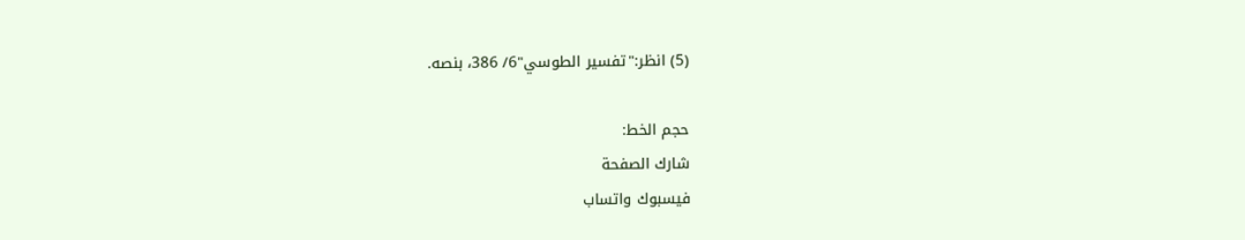(5) انظر:"تفسير الطوسي"6/ 386، بنصه.

حجم الخط:
شارك الصفحة
فيسبوك واتساب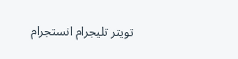تويتر تليجرام انستجرام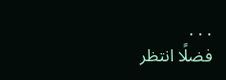. . .
فضلًا انتظر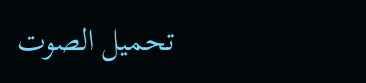تحميل الصوت